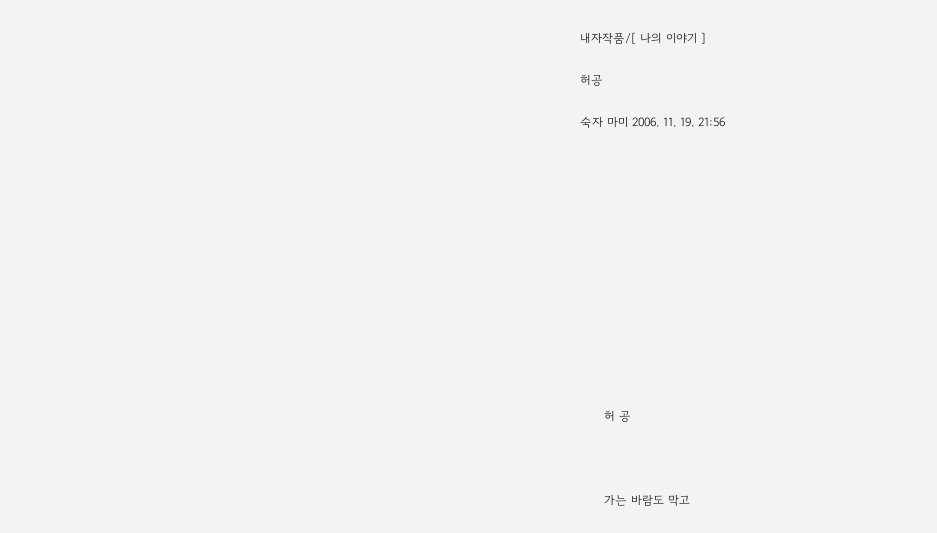내자작품/[ 나의 이야기 ]

허공

숙자 마미 2006. 11. 19. 21:56













      허 공



      가는 바람도 막고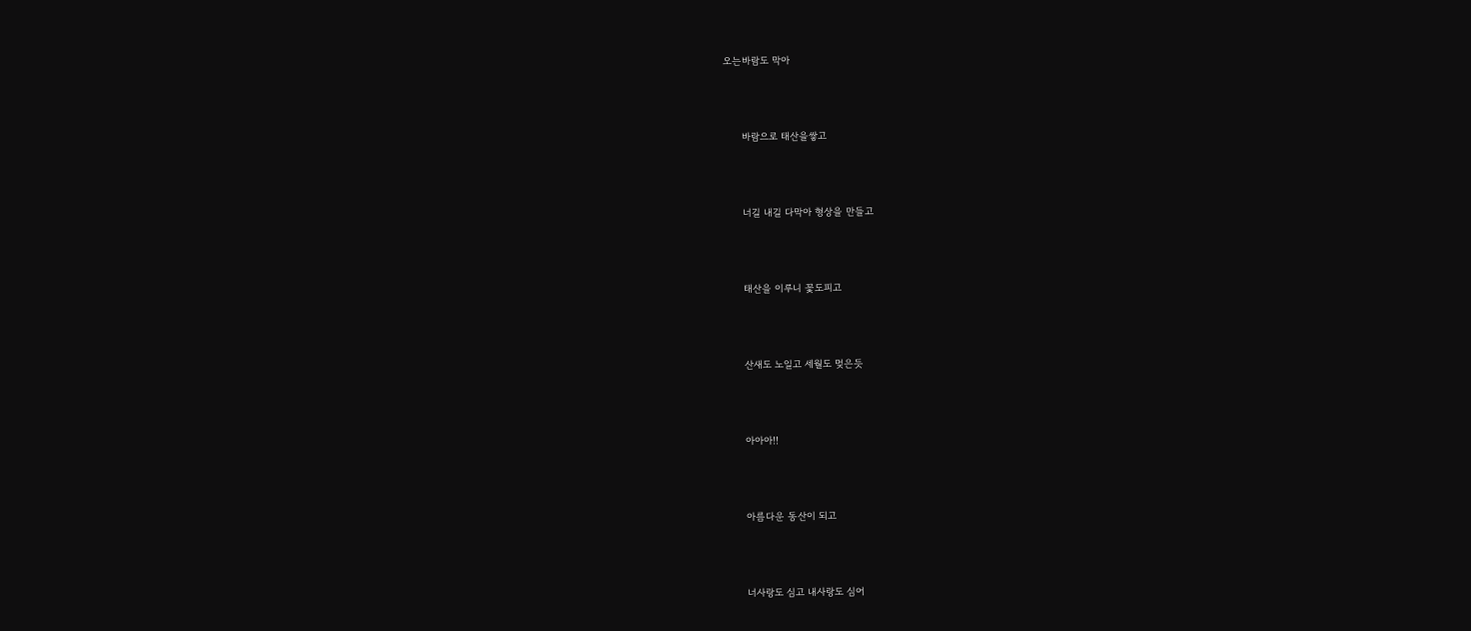오는바람도 막아



      바람으로 태산을쌓고



      너길 내길 다막아 형상을 만들고



      태산을 이루니 꽃도피고



      산새도 노일고 세월도 멎은듯



      아아아!!



      아름다운 동산이 되고



      너사랑도 심고 내사랑도 심어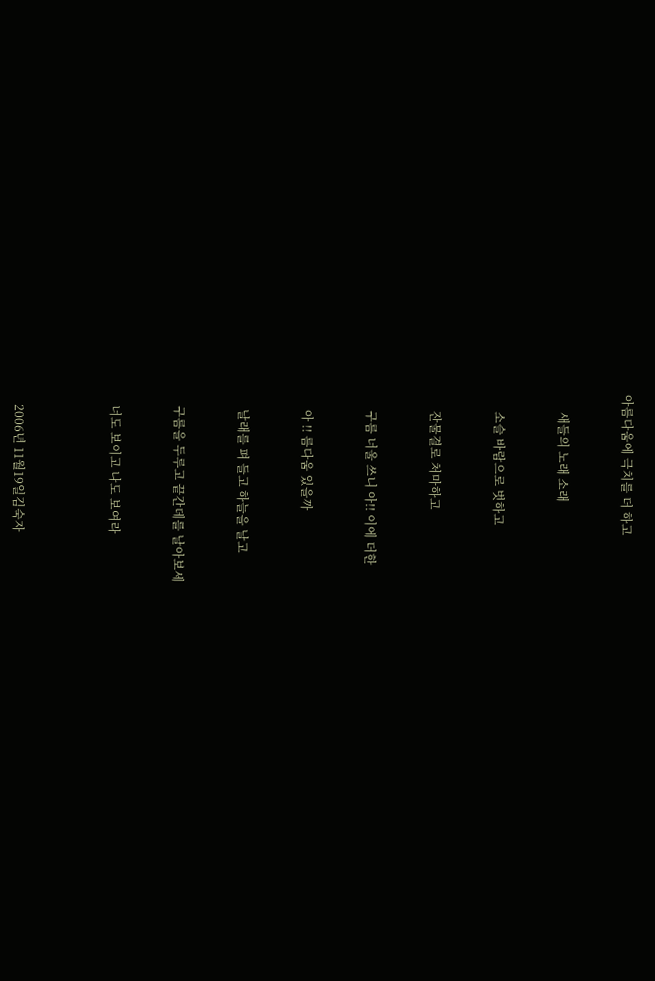아름다움에 극치를 더 하고



      새들의 노래 소래



      소슬 바람으로 벗하고



      잔물결로 처마하고



      구름 너울 쓰니 아!! 이에 더한



      아 !! 름다움 있을까



      날래를 펴 들고 하늘을 날고



     구름을 두루고 끝간데를 날아보세



     너도 보이고 나도 보여라





     2006년 11월19일김숙자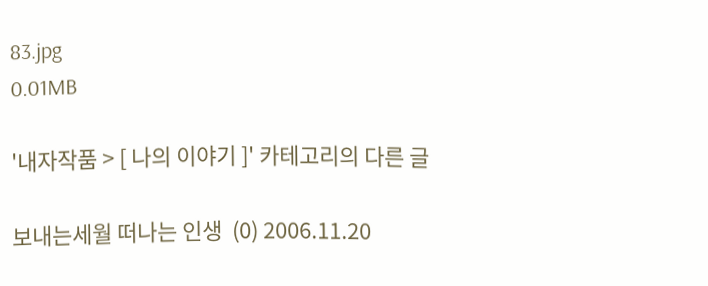83.jpg
0.01MB

'내자작품 > [ 나의 이야기 ]' 카테고리의 다른 글

보내는세월 떠나는 인생  (0) 2006.11.20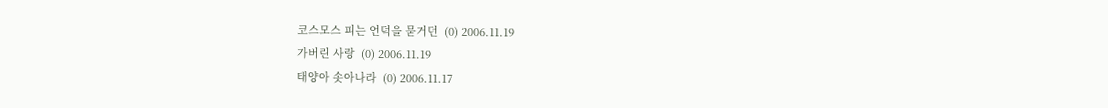코스모스 피는 언덕을 묻거던  (0) 2006.11.19
가버린 사랑  (0) 2006.11.19
태양아 솟아나라  (0) 2006.11.17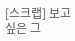[스크랩] 보고 싶은 그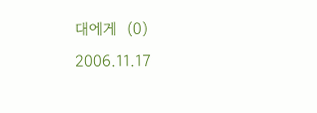대에게  (0) 2006.11.17